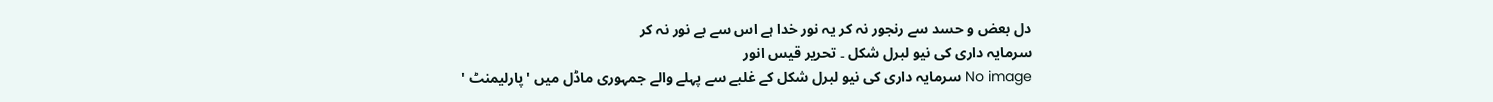دل بعض و حسد سے رنجور نہ کر یہ نور خدا ہے اس سے بے نور نہ کر
سرمایہ داری کی نیو لبرل شکل ۔ تحریر قیس انور
No image سرمایہ داری کی نیو لبرل شکل کے غلبے سے پہلے والے جمہوری ماڈل میں 'پارلیمنٹ '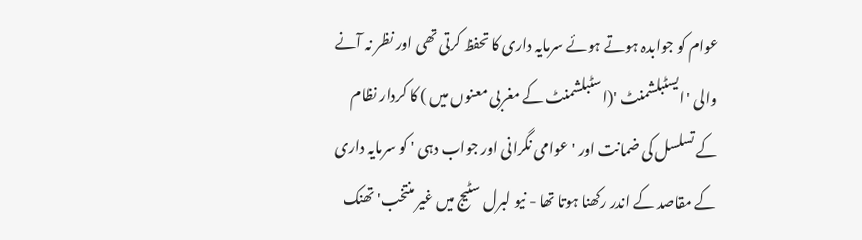عوام کو جوابدہ ہوتے ہوئے سرمایہ داری کا تحفظ کرتی تھی اور نظر نہ آنے والی 'ایسٹبلشمنٹ '(اسٹبلشمنٹ کے مغربی معنوں میں ) کا کردار نظام کے تسلسل کی ضمانت اور 'عوامی نگرانی اور جواب دہی ' کو سرمایہ داری کے مقاصد کے اندر رکھنا ہوتا تھا - نیو لبرل سٹیج میں غیر منتخب'تھنک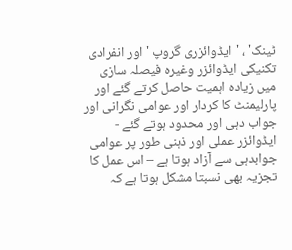ٹینک' ، 'ایڈوائزری گروپ ' اور انفرادی تکنیکی ایڈوائزر وغیرہ فیصلہ سازی میں زیادہ اہمیت حاصل کرتے گئے اور پارلیمنٹ کا کردار اور عوامی نگرانی اور جواب دہی اور محدود ہوتے گئے -
ایڈوائزر عملی اور ذہنی طور پر عوامی جوابدہی سے آزاد ہوتا ہے – اس عمل کا تجزیہ بھی نسبتا مشکل ہوتا ہے کہ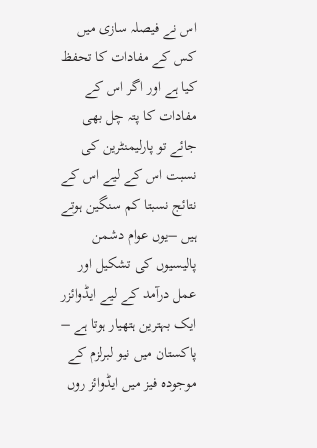اس نے فیصلہ سازی میں کس کے مفادات کا تحفظ کیا ہے اور اگر اس کے مفادات کا پتہ چل بھی جائے تو پارلیمنٹرین کی نسبت اس کے لیے اس کے نتائج نسبتا کم سنگین ہوتے ہیں –یوں عوام دشمن پالیسیوں کی تشکیل اور عمل درآمد کے لیے ایڈوائزر ایک بہترین ہتھیار ہوتا ہے –
پاکستان میں نیو لبرلزم کے موجودہ فیز میں ایڈوائز روں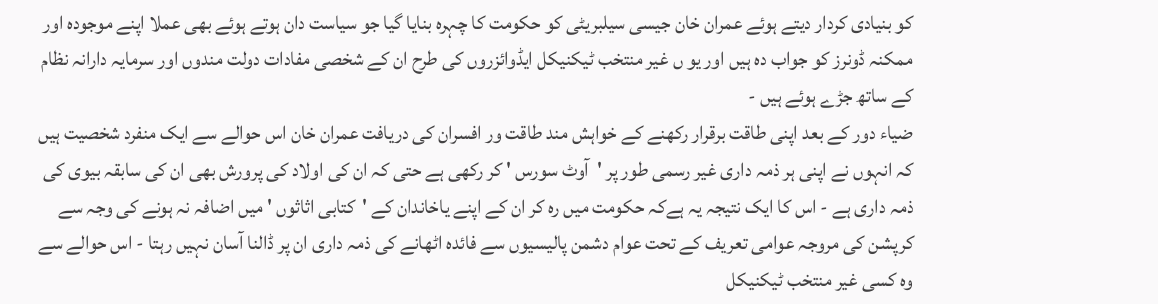کو بنیادی کردار دیتے ہوئے عمران خان جیسی سیلبریٹی کو حکومت کا چہرہ بنایا گیا جو سیاست دان ہوتے ہوئے بھی عملا اپنے موجودہ اور ممکنہ ڈونرز کو جواب دہ ہیں اور یو ں غیر منتخب ٹیکنیکل ایڈوائزروں کی طرح ان کے شخصی مفادات دولت مندوں اور سرمایہ دارانہ نظام کے ساتھ جڑے ہوئے ہیں -
ضیاء دور کے بعد اپنی طاقت برقرار رکھنے کے خواہش مند طاقت ور افسران کی دریافت عمران خان اس حوالے سے ایک منفرد شخصیت ہیں کہ انہوں نے اپنی ہر ذمہ داری غیر رسمی طور پر 'آوٹ سورس ' کر رکھی ہے حتی کہ ان کی اولاد کی پرورش بھی ان کی سابقہ بیوی کی ذمہ داری ہے - اس کا ایک نتیجہ یہ ہےکہ حکومت میں رہ کر ان کے اپنے یاخاندان کے 'کتابی اثاثوں ' میں اضافہ نہ ہونے کی وجہ سے کرپشن کی مروجہ عوامی تعریف کے تحت عوام دشمن پالیسیوں سے فائدہ اٹھانے کی ذمہ داری ان پر ڈالنا آسان نہیں رہتا - اس حوالے سے وہ کسی غیر منتخب ٹیکنیکل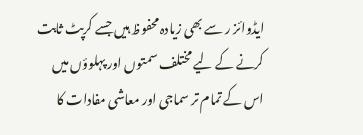ایڈوائز ر سے بھی زیادہ محفوظ ہیں جسے کرپٹ ثابت کرنے کے لیے مختلف سمتوں اور پہلوؤں میں اس کے تمام تر سماجی اور معاشی مفادات کا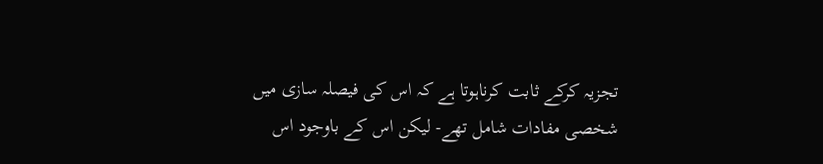تجزیہ کرکے ثابت کرناہوتا ہے کہ اس کی فیصلہ سازی میں شخصی مفادات شامل تھے- لیکن اس کے باوجود اس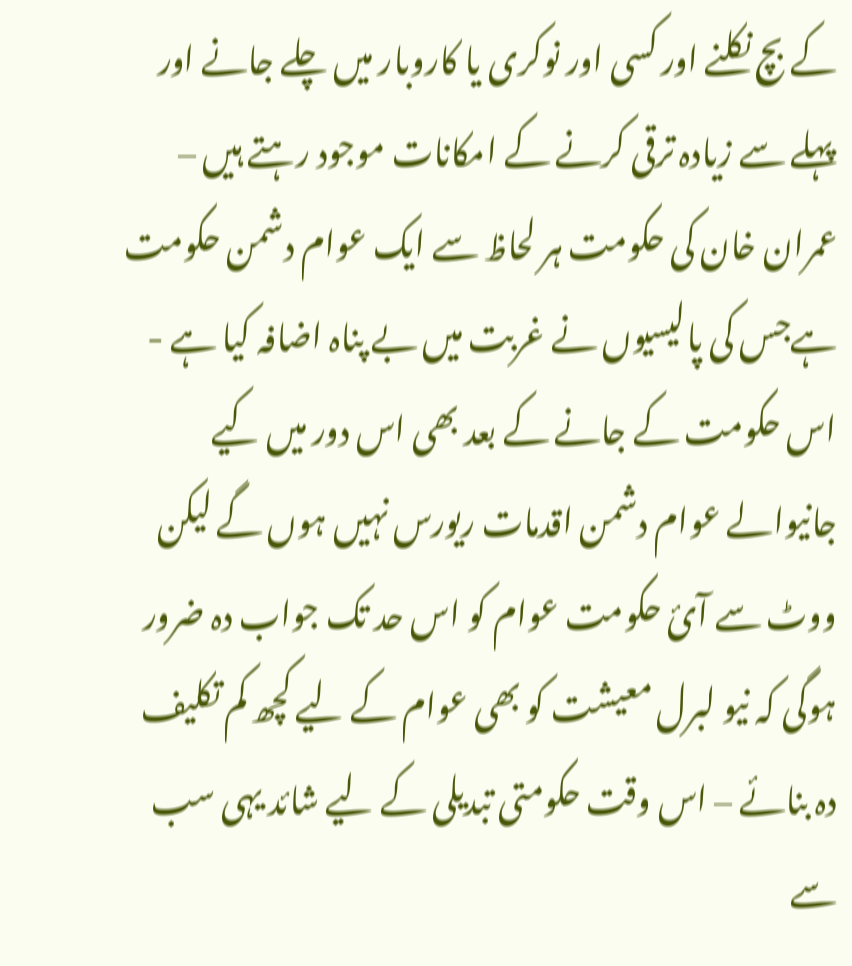کے بچ نکلنے اور کسی اور نوکری یا کاروبار میں چلے جانے اور پہلے سے زیادہ ترقی کرنے کے امکانات موجود رہتے ہیں –
عمران خان کی حکومت ہر لحاظ سے ایک عوام دشمن حکومت ہےجس کی پالیسیوں نے غربت میں بے پناہ اضافہ کیا ہے - اس حکومت کے جانے کے بعد بھی اس دور میں کیے جانیوالے عوام دشمن اقدمات ریورس نہیں ہوں گے لیکن ووٹ سے آئ حکومت عوام کو اس حد تک جواب دہ ضرور ہوگی کہ نیو لبرل معیشت کو بھی عوام کے لیے کچھ کم تکلیف دہ بنائے – اس وقت حکومتی تبدیلی کے لیے شائد یہی سب سے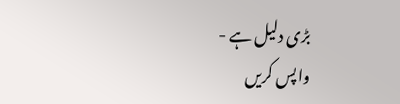بڑی دلیل ہے -
واپس کریں